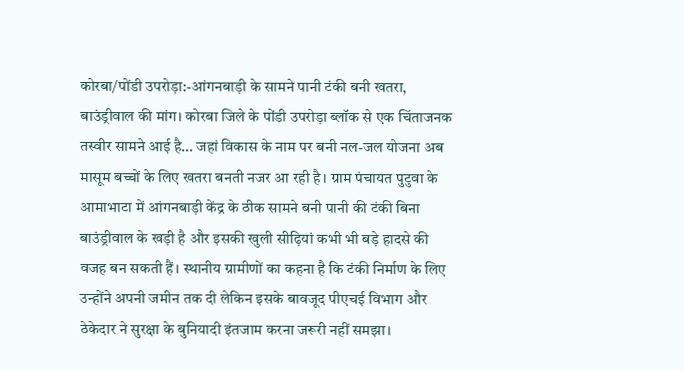कोरबा/पोंडी उपरोड़ा:-आंगनबाड़ी के सामने पानी टंकी बनी खतरा, बाउंड्रीवाल की मांग। कोरबा जिले के पोंडी उपरोड़ा ब्लॉक से एक चिंताजनक तस्वीर सामने आई है… जहां विकास के नाम पर बनी नल-जल योजना अब मासूम बच्चों के लिए खतरा बनती नजर आ रही है। ग्राम पंचायत पुटुवा के आमाभाटा में आंगनबाड़ी केंद्र के ठीक सामने बनी पानी की टंकी बिना बाउंड्रीवाल के खड़ी है और इसकी खुली सीढ़ियां कभी भी बड़े हादसे की वजह बन सकती हैं। स्थानीय ग्रामीणों का कहना है कि टंकी निर्माण के लिए उन्होंने अपनी जमीन तक दी लेकिन इसके बावजूद पीएचई विभाग और ठेकेदार ने सुरक्षा के बुनियादी इंतजाम करना जरूरी नहीं समझा।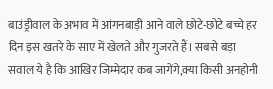बाउंड्रीवाल के अभाव में आंगनबाड़ी आने वाले छोटे-छोटे बच्चे हर दिन इस खतरे के साए में खेलते और गुजरते हैं। सबसे बड़ा सवाल ये है कि आखिर जिम्मेदार कब जागेंगे,क्या किसी अनहोनी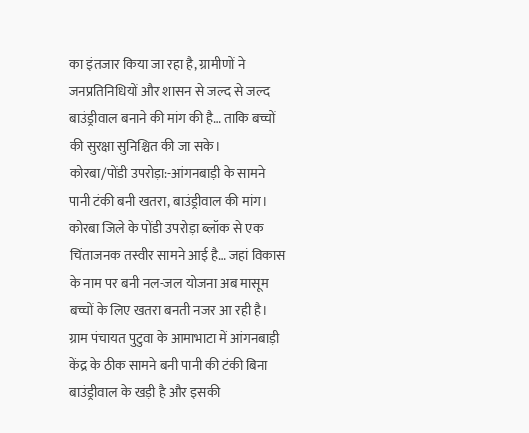का इंतजार किया जा रहा है, ग्रामीणों ने जनप्रतिनिधियों और शासन से जल्द से जल्द बाउंड्रीवाल बनाने की मांग की है… ताकि बच्चों की सुरक्षा सुनिश्चित की जा सके।
कोरबा/पोंडी उपरोड़ा:-आंगनबाड़ी के सामने पानी टंकी बनी खतरा, बाउंड्रीवाल की मांग। कोरबा जिले के पोंडी उपरोड़ा ब्लॉक से एक चिंताजनक तस्वीर सामने आई है… जहां विकास के नाम पर बनी नल-जल योजना अब मासूम बच्चों के लिए खतरा बनती नजर आ रही है। ग्राम पंचायत पुटुवा के आमाभाटा में आंगनबाड़ी केंद्र के ठीक सामने बनी पानी की टंकी बिना बाउंड्रीवाल के खड़ी है और इसकी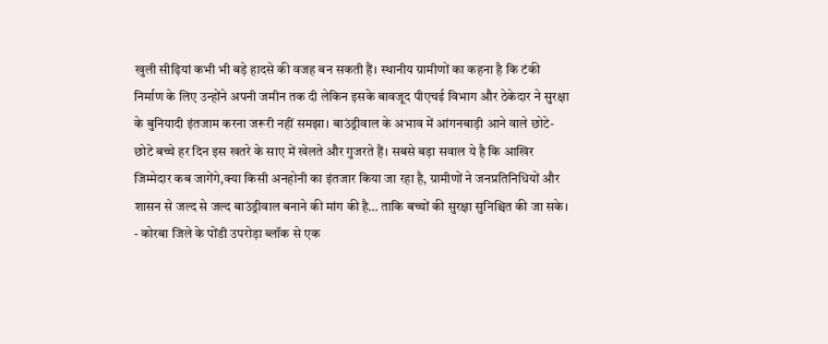खुली सीढ़ियां कभी भी बड़े हादसे की वजह बन सकती हैं। स्थानीय ग्रामीणों का कहना है कि टंकी निर्माण के लिए उन्होंने अपनी जमीन तक दी लेकिन इसके बावजूद पीएचई विभाग और ठेकेदार ने सुरक्षा के बुनियादी इंतजाम करना जरूरी नहीं समझा। बाउंड्रीवाल के अभाव में आंगनबाड़ी आने वाले छोटे-छोटे बच्चे हर दिन इस खतरे के साए में खेलते और गुजरते हैं। सबसे बड़ा सवाल ये है कि आखिर जिम्मेदार कब जागेंगे,क्या किसी अनहोनी का इंतजार किया जा रहा है, ग्रामीणों ने जनप्रतिनिधियों और शासन से जल्द से जल्द बाउंड्रीवाल बनाने की मांग की है… ताकि बच्चों की सुरक्षा सुनिश्चित की जा सके।
- कोरबा जिले के पोंडी उपरोड़ा ब्लॉक से एक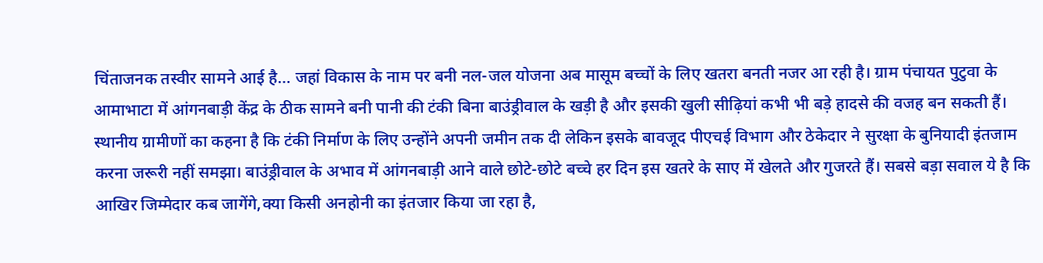चिंताजनक तस्वीर सामने आई है… जहां विकास के नाम पर बनी नल-जल योजना अब मासूम बच्चों के लिए खतरा बनती नजर आ रही है। ग्राम पंचायत पुटुवा के आमाभाटा में आंगनबाड़ी केंद्र के ठीक सामने बनी पानी की टंकी बिना बाउंड्रीवाल के खड़ी है और इसकी खुली सीढ़ियां कभी भी बड़े हादसे की वजह बन सकती हैं। स्थानीय ग्रामीणों का कहना है कि टंकी निर्माण के लिए उन्होंने अपनी जमीन तक दी लेकिन इसके बावजूद पीएचई विभाग और ठेकेदार ने सुरक्षा के बुनियादी इंतजाम करना जरूरी नहीं समझा। बाउंड्रीवाल के अभाव में आंगनबाड़ी आने वाले छोटे-छोटे बच्चे हर दिन इस खतरे के साए में खेलते और गुजरते हैं। सबसे बड़ा सवाल ये है कि आखिर जिम्मेदार कब जागेंगे,क्या किसी अनहोनी का इंतजार किया जा रहा है,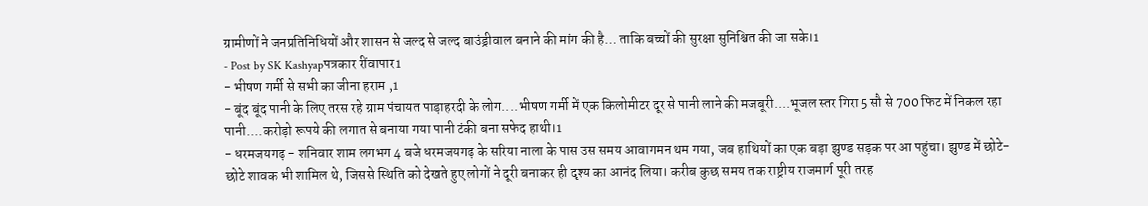ग्रामीणों ने जनप्रतिनिधियों और शासन से जल्द से जल्द बाउंड्रीवाल बनाने की मांग की है… ताकि बच्चों की सुरक्षा सुनिश्चित की जा सके।1
- Post by SK Kashyapपत्रकार रींवापार1
- भीषण गर्मी से सभी का जीना हराम ,1
- बूंद बूंद पानी के लिए तरस रहे ग्राम पंचायत पाड़ाहरदी के लोग....भीषण गर्मी में एक किलोमीटर दूर से पानी लाने की मजबूरी....भूजल स्तर गिरा 5 सौ से 700 फिट में निकल रहा पानी....करोड़ो रूपये की लगात से बनाया गया पानी टंकी बना सफेद हाथी।1
- धरमजयगढ़ - शनिवार शाम लगभग 4 बजे धरमजयगढ़ के सरिया नाला के पास उस समय आवागमन थम गया, जब हाथियों का एक बड़ा झुण्ड सड़क पर आ पहुंचा। झुण्ड में छोटे-छोटे शावक भी शामिल थे, जिससे स्थिति को देखते हुए लोगों ने दूरी बनाकर ही दृश्य का आनंद लिया। करीब कुछ समय तक राष्ट्रीय राजमार्ग पूरी तरह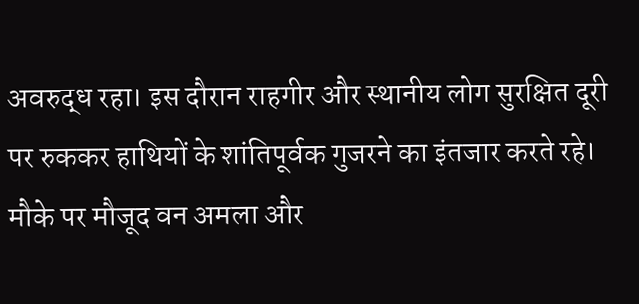अवरुद्ध रहा। इस दौरान राहगीर और स्थानीय लोग सुरक्षित दूरी पर रुककर हाथियों के शांतिपूर्वक गुजरने का इंतजार करते रहे। मौके पर मौजूद वन अमला और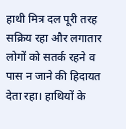हाथी मित्र दल पूरी तरह सक्रिय रहा और लगातार लोगों को सतर्क रहने व पास न जाने की हिदायत देता रहा। हाथियों के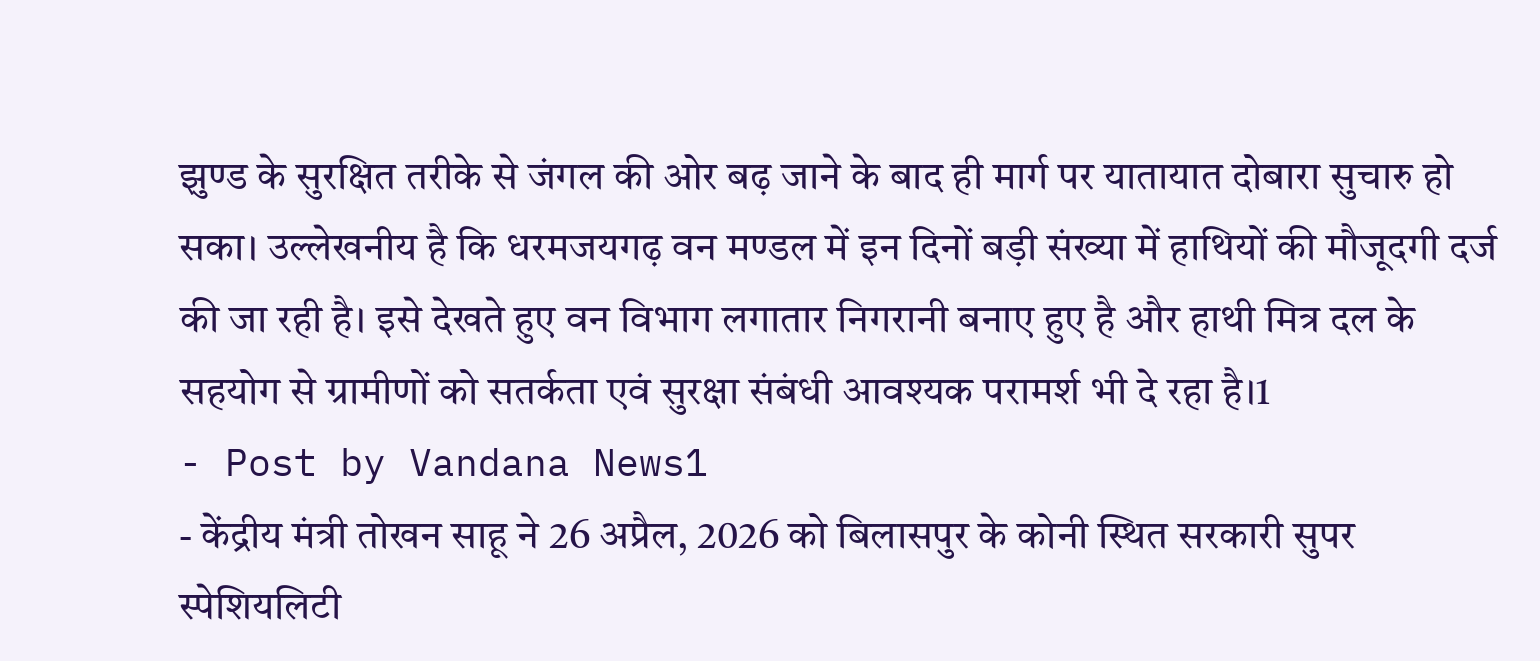झुण्ड के सुरक्षित तरीके से जंगल की ओर बढ़ जाने के बाद ही मार्ग पर यातायात दोबारा सुचारु हो सका। उल्लेखनीय है कि धरमजयगढ़ वन मण्डल में इन दिनों बड़ी संख्या में हाथियों की मौजूदगी दर्ज की जा रही है। इसे देखते हुए वन विभाग लगातार निगरानी बनाए हुए है और हाथी मित्र दल के सहयोग से ग्रामीणों को सतर्कता एवं सुरक्षा संबंधी आवश्यक परामर्श भी दे रहा है।1
- Post by Vandana News1
- केंद्रीय मंत्री तोखन साहू ने 26 अप्रैल, 2026 को बिलासपुर के कोनी स्थित सरकारी सुपर स्पेशियलिटी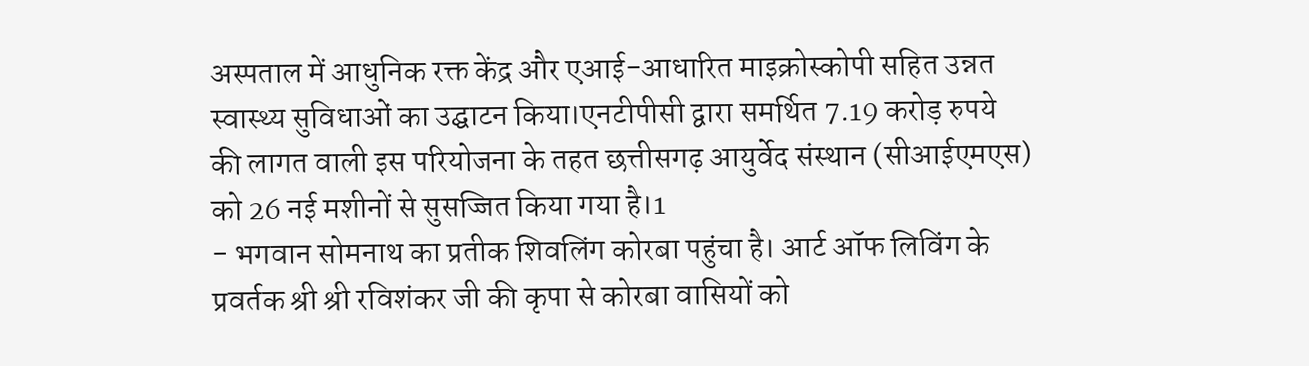अस्पताल में आधुनिक रक्त केंद्र और एआई-आधारित माइक्रोस्कोपी सहित उन्नत स्वास्थ्य सुविधाओं का उद्घाटन किया।एनटीपीसी द्वारा समर्थित 7.19 करोड़ रुपये की लागत वाली इस परियोजना के तहत छत्तीसगढ़ आयुर्वेद संस्थान (सीआईएमएस) को 26 नई मशीनों से सुसज्जित किया गया है।1
- भगवान सोमनाथ का प्रतीक शिवलिंग कोरबा पहुंचा है। आर्ट ऑफ लिविंग के प्रवर्तक श्री श्री रविशंकर जी की कृपा से कोरबा वासियों को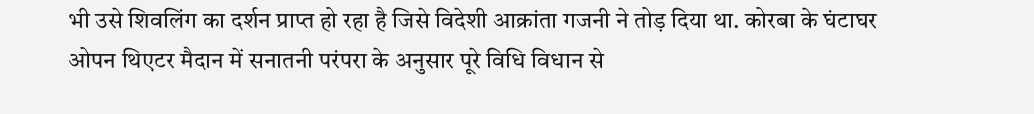भी उसे शिवलिंग का दर्शन प्राप्त हो रहा है जिसे विदेशी आक्रांता गजनी ने तोड़ दिया था. कोरबा के घंटाघर ओपन थिएटर मैदान में सनातनी परंपरा के अनुसार पूरे विधि विधान से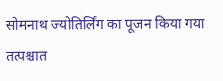सोमनाथ ज्योतिर्लिंग का पूजन किया गया तत्पश्चात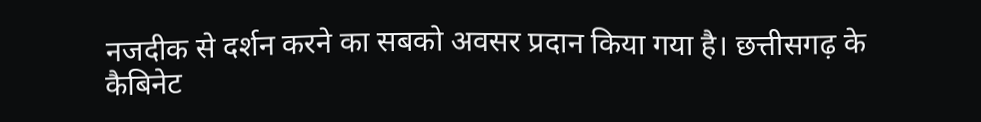नजदीक से दर्शन करने का सबको अवसर प्रदान किया गया है। छत्तीसगढ़ के कैबिनेट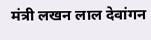मंत्री लखन लाल देवांगन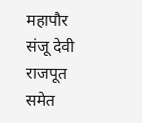महापौर संजू देवी राजपूत समेत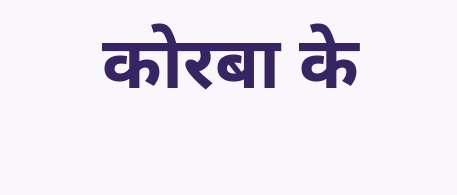कोरबा के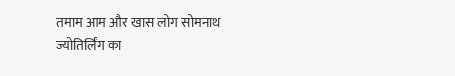तमाम आम और खास लोग सोमनाथ ज्योतिर्लिंग का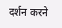दर्शन करने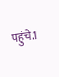पहुंचे.1